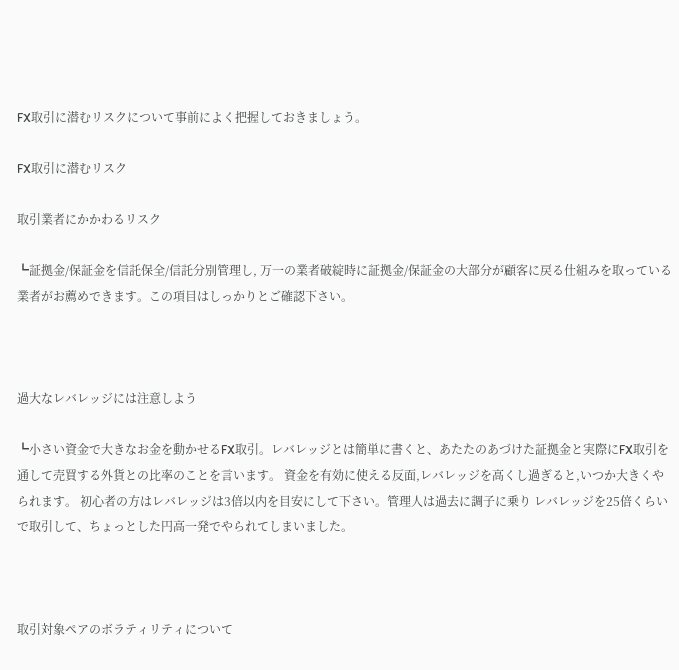FX取引に潜むリスクについて事前によく把握しておきましょう。

FX取引に潜むリスク

取引業者にかかわるリスク

┗証拠金/保証金を信託保全/信託分別管理し, 万一の業者破綻時に証拠金/保証金の大部分が顧客に戻る仕組みを取っている 業者がお薦めできます。この項目はしっかりとご確認下さい。



過大なレバレッジには注意しよう

┗小さい資金で大きなお金を動かせるFX取引。レバレッジとは簡単に書くと、あたたのあづけた証拠金と実際にFX取引を通して売買する外貨との比率のことを言います。 資金を有効に使える反面,レバレッジを高くし過ぎると,いつか大きくやられます。 初心者の方はレバレッジは3倍以内を目安にして下さい。管理人は過去に調子に乗り レバレッジを25倍くらいで取引して、ちょっとした円高一発でやられてしまいました。



取引対象ペアのボラティリティについて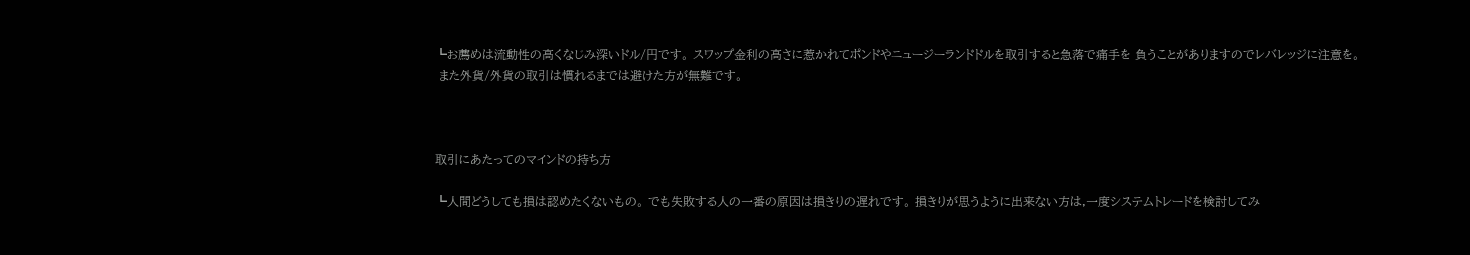┗お薦めは流動性の高くなじみ深いドル/円です。 スワップ金利の高さに惹かれてポンドやニュージーランドドルを取引すると急落で痛手を 負うことがありますのでレバレッジに注意を。
 また外貨/外貨の取引は慣れるまでは避けた方が無難です。



取引にあたってのマインドの持ち方

┗人間どうしても損は認めたくないもの。 でも失敗する人の一番の原因は損きりの遅れです。 損きりが思うように出来ない方は,一度システムトレードを検討してみ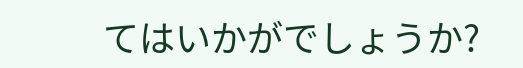てはいかがでしょうか?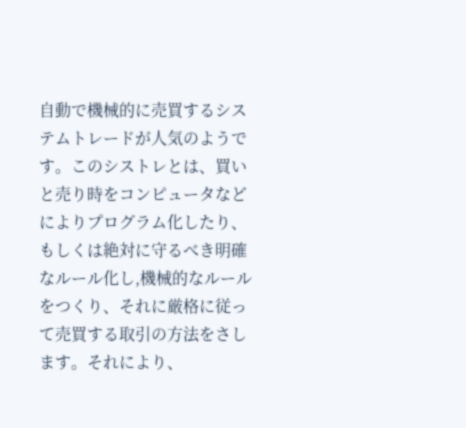自動で機械的に売買するシステムトレードが人気のようです。このシストレとは、買いと売り時をコンピュータなどによりプログラム化したり、もしくは絶対に守るべき明確なルール化し,機械的なルールをつくり、それに厳格に従って売買する取引の方法をさします。それにより、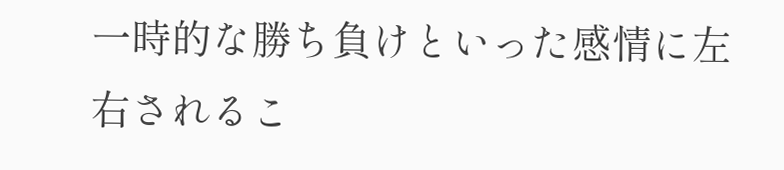一時的な勝ち負けといった感情に左右されるこ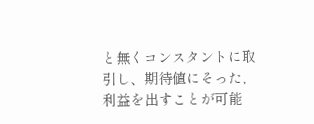と無くコンスタントに取引し、期待値にそった,利益を出すことが可能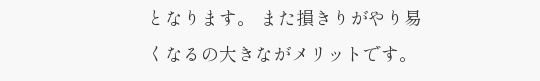となります。 また損きりがやり易くなるの大きながメリットです。